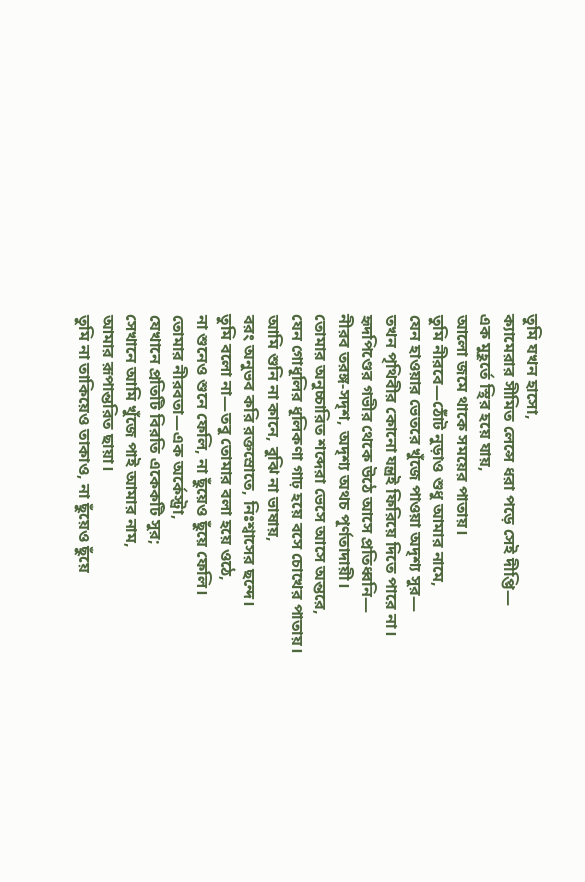তুমি যখন হাসো,
ক্যামেরার সীমিত লেন্সে ধরা পড়ে সেই দীপ্তি—
এক মুহূর্তে স্থির হয়ে যায়,
আলো জমে থাকে সময়ের পাতায়।
তুমি নীরবে—ঠোঁট নুড়াও শুধু আমার নামে,
যেন হাওয়ার ভেতরে খুঁজে পাওয়া অদৃশ্য সুর—
তখন পৃথিবীর কোনো যন্ত্রই ফিরিয়ে দিতে পারে না।
হৃদপিণ্ডের গভীর থেকে উঠে আসে প্রতিধ্বনি—
নীরব তরঙ্গ-সদৃশ, অদৃশ্য অথচ পূর্ণতাদায়ী।
তোমার অনুচ্চারিত শব্দেরা ভেসে আসে অন্তরে,
যেন গোধূলির ধূলিকণা গাঢ় হয়ে বসে চোখের পাতায়।
আমি শুনি না কানে, বুঝি না ভাষায়,
বরং অনুভব করি রক্তস্রোতে, নিঃশ্বাসের ছন্দে।
তুমি বলো না—তবু তোমার বলা হয়ে ওঠে,
না শুনেও শুনে ফেলি, না ছুঁয়েও ছুঁয়ে ফেলি।
তোমার নীরবতা—এক অর্কেস্ট্রা,
যেখানে প্রতিটি বিরতি একেকটি সুর;
সেখানে আমি খুঁজে পাই আমার নাম,
আমার রূপান্তরিত ছায়া।
তুমি না তাকিয়েও তাকাও, না ছুঁয়েও ছুঁয়ে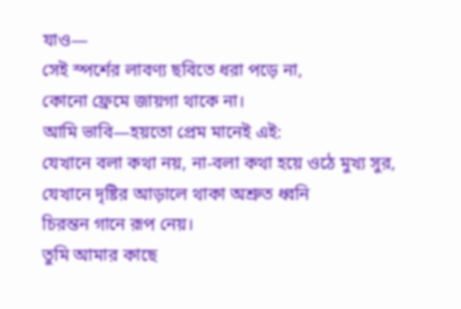যাও—
সেই স্পর্শের লাবণ্য ছবিতে ধরা পড়ে না,
কোনো ফ্রেমে জায়গা থাকে না।
আমি ভাবি—হয়তো প্রেম মানেই এই:
যেখানে বলা কথা নয়, না-বলা কথা হয়ে ওঠে মুখ্য সুর,
যেখানে দৃষ্টির আড়ালে থাকা অশ্রুত ধ্বনি
চিরন্তন গানে রূপ নেয়।
তুমি আমার কাছে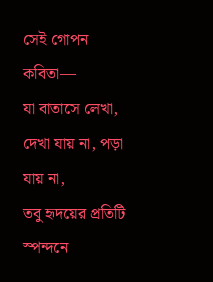সেই গোপন কবিতা—
যা বাতাসে লেখা, দেখা যায় না, পড়া যায় না,
তবু হৃদয়ের প্রতিটি স্পন্দনে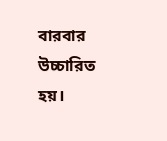বারবার উচ্চারিত হয়।